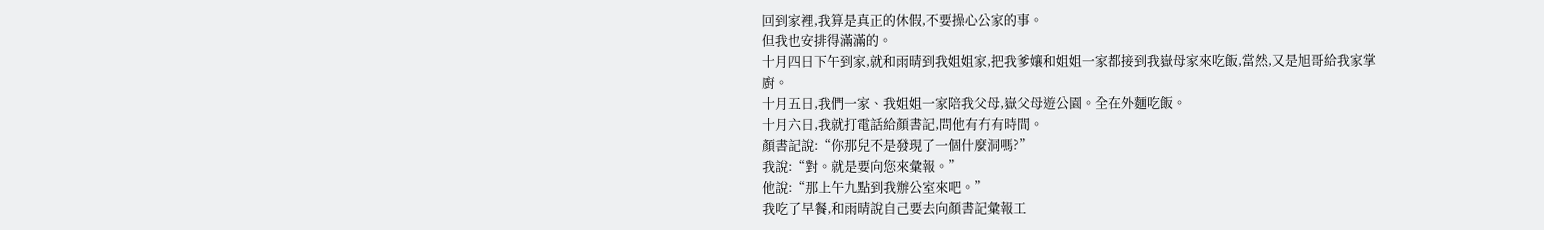回到家裡,我算是真正的休假,不要操心公家的事。
但我也安排得滿滿的。
十月四日下午到家,就和雨晴到我姐姐家,把我爹孃和姐姐一家都接到我嶽母家來吃飯,當然,又是旭哥給我家掌廚。
十月五日,我們一家、我姐姐一家陪我父母,嶽父母遊公園。全在外麵吃飯。
十月六日,我就打電話給顏書記,問他有冇有時間。
顏書記說:“你那兒不是發現了一個什麼洞嗎?”
我說:“對。就是要向您來彙報。”
他說:“那上午九點到我辦公室來吧。”
我吃了早餐,和雨晴說自己要去向顏書記彙報工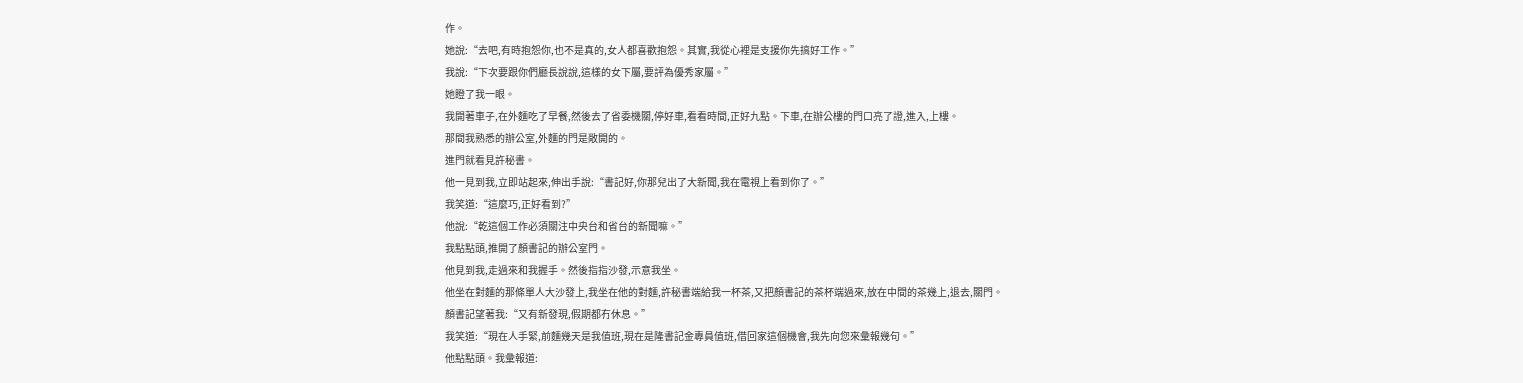作。
她說:“去吧,有時抱怨你,也不是真的,女人都喜歡抱怨。其實,我從心裡是支援你先搞好工作。”
我說:“下次要跟你們廳長說說,這樣的女下屬,要評為優秀家屬。”
她瞪了我一眼。
我開著車子,在外麵吃了早餐,然後去了省委機關,停好車,看看時間,正好九點。下車,在辦公樓的門口亮了證,進入,上樓。
那間我熟悉的辦公室,外麵的門是敞開的。
進門就看見許秘書。
他一見到我,立即站起來,伸出手說:“書記好,你那兒出了大新聞,我在電視上看到你了。”
我笑道:“這麼巧,正好看到?”
他說:“乾這個工作必須關注中央台和省台的新聞嘛。”
我點點頭,推開了顏書記的辦公室門。
他見到我,走過來和我握手。然後指指沙發,示意我坐。
他坐在對麵的那條單人大沙發上,我坐在他的對麵,許秘書端給我一杯茶,又把顏書記的茶杯端過來,放在中間的茶幾上,退去,關門。
顏書記望著我:“又有新發現,假期都冇休息。”
我笑道:“現在人手緊,前麵幾天是我值班,現在是隆書記金專員值班,借回家這個機會,我先向您來彙報幾句。”
他點點頭。我彙報道: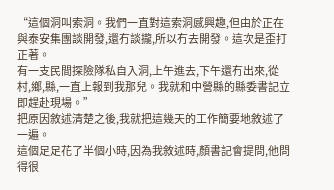“這個洞叫索洞。我們一直對這索洞感興趣,但由於正在與泰安集團談開發,還冇談攏,所以冇去開發。這次是歪打正著。
有一支民間探險隊私自入洞,上午進去,下午還冇出來,從村,鄉,縣,一直上報到我那兒。我就和中營縣的縣委書記立即趕赴現場。”
把原因敘述清楚之後,我就把這幾天的工作簡要地敘述了一遍。
這個足足花了半個小時,因為我敘述時,顏書記會提問,他問得很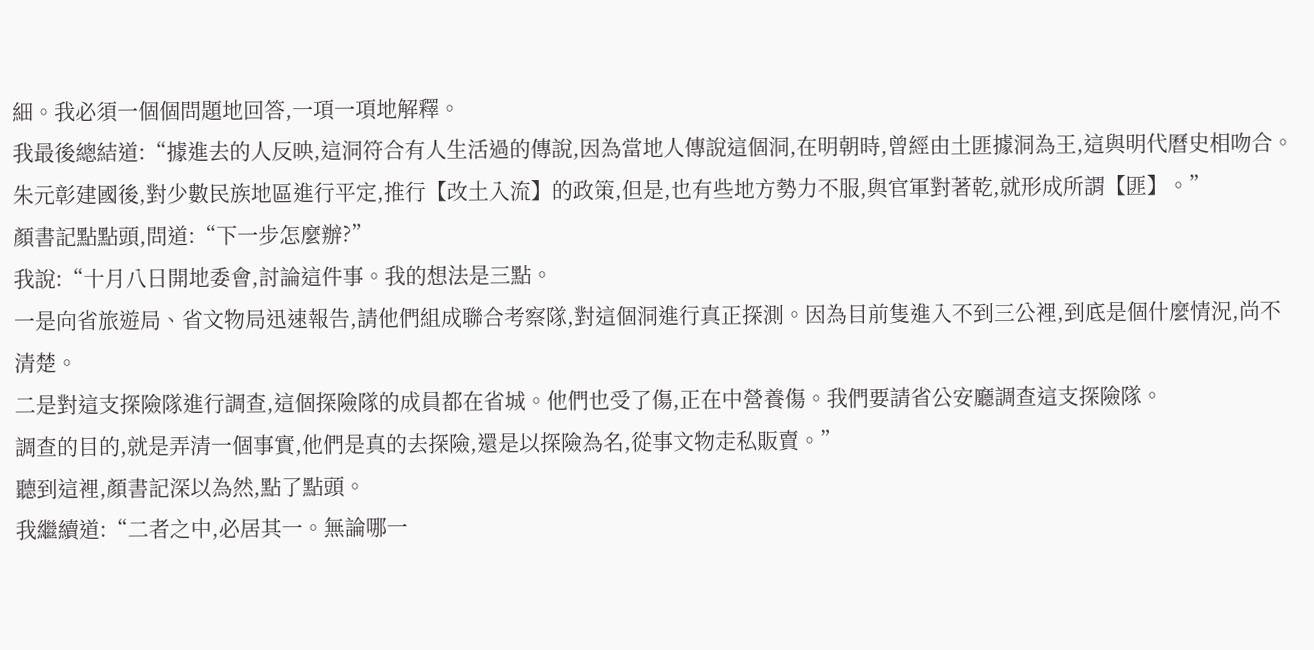細。我必須一個個問題地回答,一項一項地解釋。
我最後總結道:“據進去的人反映,這洞符合有人生活過的傳說,因為當地人傳說這個洞,在明朝時,曾經由土匪據洞為王,這與明代曆史相吻合。
朱元彰建國後,對少數民族地區進行平定,推行【改土入流】的政策,但是,也有些地方勢力不服,與官軍對著乾,就形成所謂【匪】。”
顏書記點點頭,問道:“下一步怎麼辦?”
我說:“十月八日開地委會,討論這件事。我的想法是三點。
一是向省旅遊局、省文物局迅速報告,請他們組成聯合考察隊,對這個洞進行真正探測。因為目前隻進入不到三公裡,到底是個什麼情況,尚不清楚。
二是對這支探險隊進行調查,這個探險隊的成員都在省城。他們也受了傷,正在中營養傷。我們要請省公安廳調查這支探險隊。
調查的目的,就是弄清一個事實,他們是真的去探險,還是以探險為名,從事文物走私販賣。”
聽到這裡,顏書記深以為然,點了點頭。
我繼續道:“二者之中,必居其一。無論哪一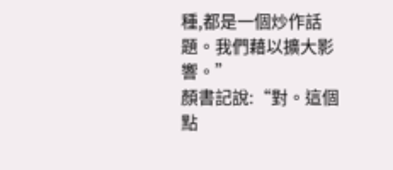種,都是一個炒作話題。我們藉以擴大影響。”
顏書記說:“對。這個點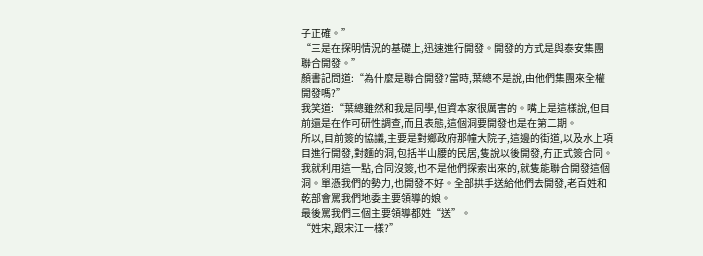子正確。”
“三是在探明情況的基礎上,迅速進行開發。開發的方式是與泰安集團聯合開發。”
顏書記問道:“為什麼是聯合開發?當時,葉總不是說,由他們集團來全權開發嗎?”
我笑道:“葉總雖然和我是同學,但資本家很厲害的。嘴上是這樣說,但目前還是在作可研性調查,而且表態,這個洞要開發也是在第二期。
所以,目前簽的協議,主要是對鄉政府那幢大院子,這邊的街道,以及水上項目進行開發,對麵的洞,包括半山腰的民居,隻說以後開發,冇正式簽合同。
我就利用這一點,合同沒簽,也不是他們探索出來的,就隻能聯合開發這個洞。單憑我們的勢力,也開發不好。全部拱手送給他們去開發,老百姓和乾部會罵我們地委主要領導的娘。
最後罵我們三個主要領導都姓“送”。
“姓宋,跟宋江一樣?”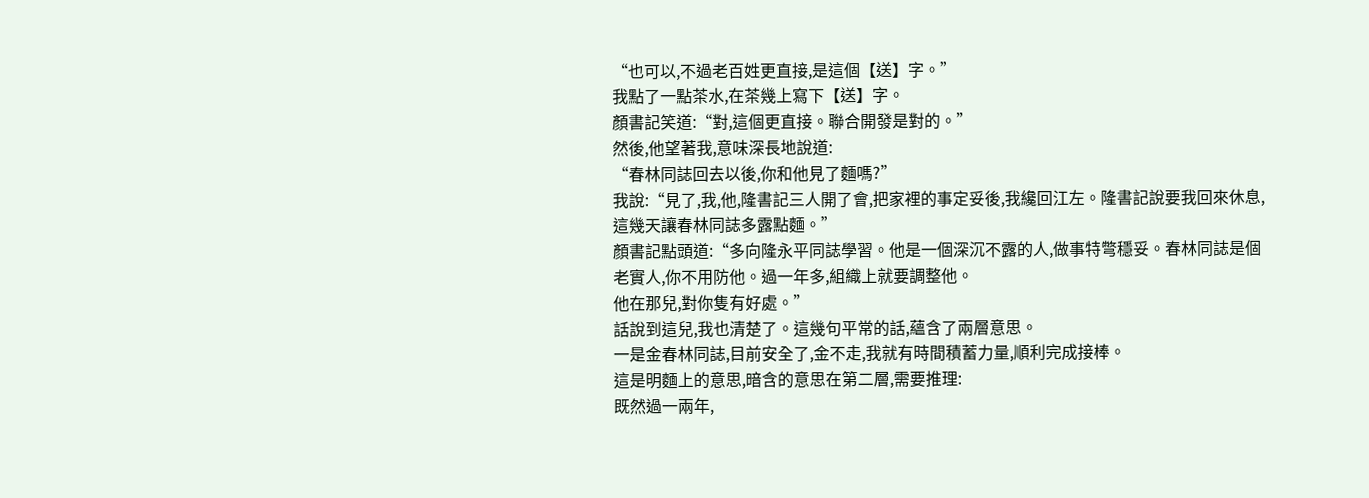“也可以,不過老百姓更直接,是這個【送】字。”
我點了一點茶水,在茶幾上寫下【送】字。
顏書記笑道:“對,這個更直接。聯合開發是對的。”
然後,他望著我,意味深長地說道:
“春林同誌回去以後,你和他見了麵嗎?”
我說:“見了,我,他,隆書記三人開了會,把家裡的事定妥後,我纔回江左。隆書記說要我回來休息,這幾天讓春林同誌多露點麵。”
顏書記點頭道:“多向隆永平同誌學習。他是一個深沉不露的人,做事特彆穩妥。春林同誌是個老實人,你不用防他。過一年多,組織上就要調整他。
他在那兒,對你隻有好處。”
話說到這兒,我也清楚了。這幾句平常的話,蘊含了兩層意思。
一是金春林同誌,目前安全了,金不走,我就有時間積蓄力量,順利完成接棒。
這是明麵上的意思,暗含的意思在第二層,需要推理:
既然過一兩年,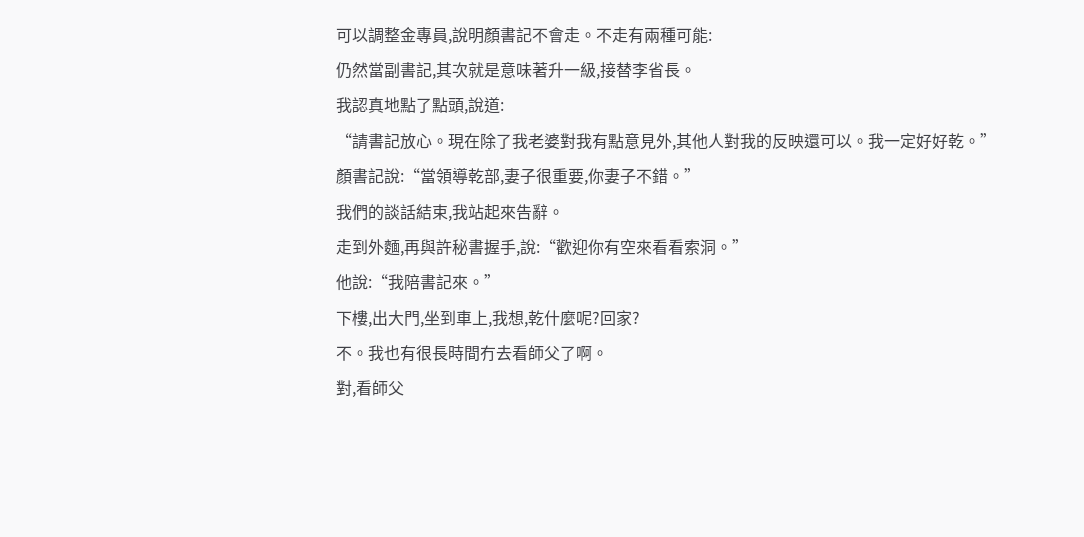可以調整金專員,說明顏書記不會走。不走有兩種可能:
仍然當副書記,其次就是意味著升一級,接替李省長。
我認真地點了點頭,說道:
“請書記放心。現在除了我老婆對我有點意見外,其他人對我的反映還可以。我一定好好乾。”
顏書記說:“當領導乾部,妻子很重要,你妻子不錯。”
我們的談話結束,我站起來告辭。
走到外麵,再與許秘書握手,說:“歡迎你有空來看看索洞。”
他說:“我陪書記來。”
下樓,出大門,坐到車上,我想,乾什麼呢?回家?
不。我也有很長時間冇去看師父了啊。
對,看師父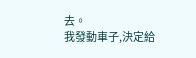去。
我發動車子,決定給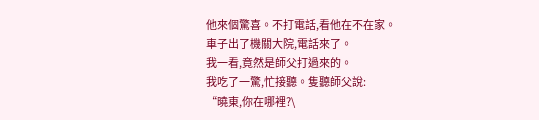他來個驚喜。不打電話,看他在不在家。
車子出了機關大院,電話來了。
我一看,竟然是師父打過來的。
我吃了一驚,忙接聽。隻聽師父說:
“曉東,你在哪裡?\